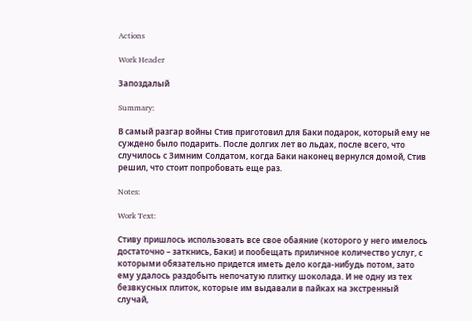Actions

Work Header

Запоздалый

Summary:

В самый разгар войны Стив приготовил для Баки подарок, который ему не суждено было подарить. После долгих лет во льдах, после всего, что случилось с Зимним Солдатом, когда Баки наконец вернулся домой, Стив решил, что стоит попробовать еще раз.

Notes:

Work Text:

Стиву пришлось использовать все свое обаяние (которого у него имелось достаточно – заткнись, Баки) и пообещать приличное количество услуг, с которыми обязательно придется иметь дело когда-нибудь потом, зато ему удалось раздобыть непочатую плитку шоколада. И не одну из тех безвкусных плиток, которые им выдавали в пайках на экстренный случай,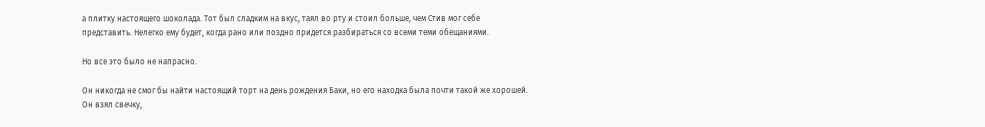а плитку настоящего шоколада. Тот был сладким на вкус, таял во рту и стоил больше, чем Стив мог себе представить. Нелегко ему будет, когда рано или поздно придется разбираться со всеми теми обещаниями.

Но все это было не напрасно.

Он никогда не смог бы найти настоящий торт на день рождения Баки, но его находка была почти такой же хорошей. Он взял свечку,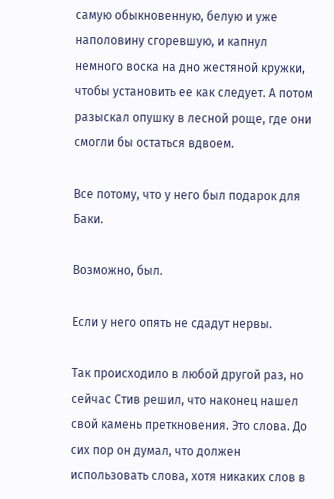самую обыкновенную, белую и уже наполовину сгоревшую, и капнул немного воска на дно жестяной кружки, чтобы установить ее как следует. А потом разыскал опушку в лесной роще, где они смогли бы остаться вдвоем.

Все потому, что у него был подарок для Баки.

Возможно, был.

Если у него опять не сдадут нервы.

Так происходило в любой другой раз, но сейчас Стив решил, что наконец нашел свой камень преткновения. Это слова. До сих пор он думал, что должен использовать слова, хотя никаких слов в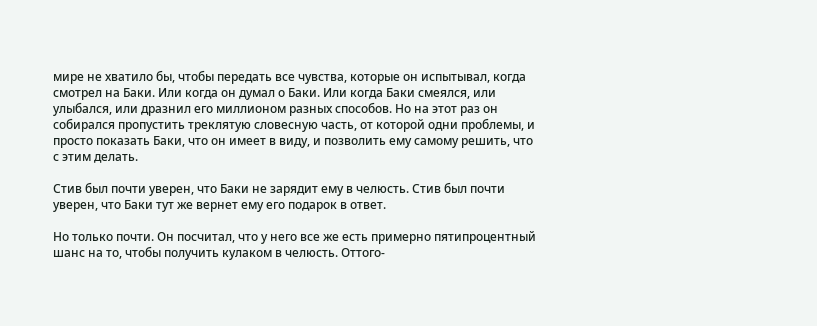мире не хватило бы, чтобы передать все чувства, которые он испытывал, когда смотрел на Баки. Или когда он думал о Баки. Или когда Баки смеялся, или улыбался, или дразнил его миллионом разных способов. Но на этот раз он собирался пропустить треклятую словесную часть, от которой одни проблемы, и просто показать Баки, что он имеет в виду, и позволить ему самому решить, что с этим делать.

Стив был почти уверен, что Баки не зарядит ему в челюсть. Стив был почти уверен, что Баки тут же вернет ему его подарок в ответ.

Но только почти. Он посчитал, что у него все же есть примерно пятипроцентный шанс на то, чтобы получить кулаком в челюсть. Оттого-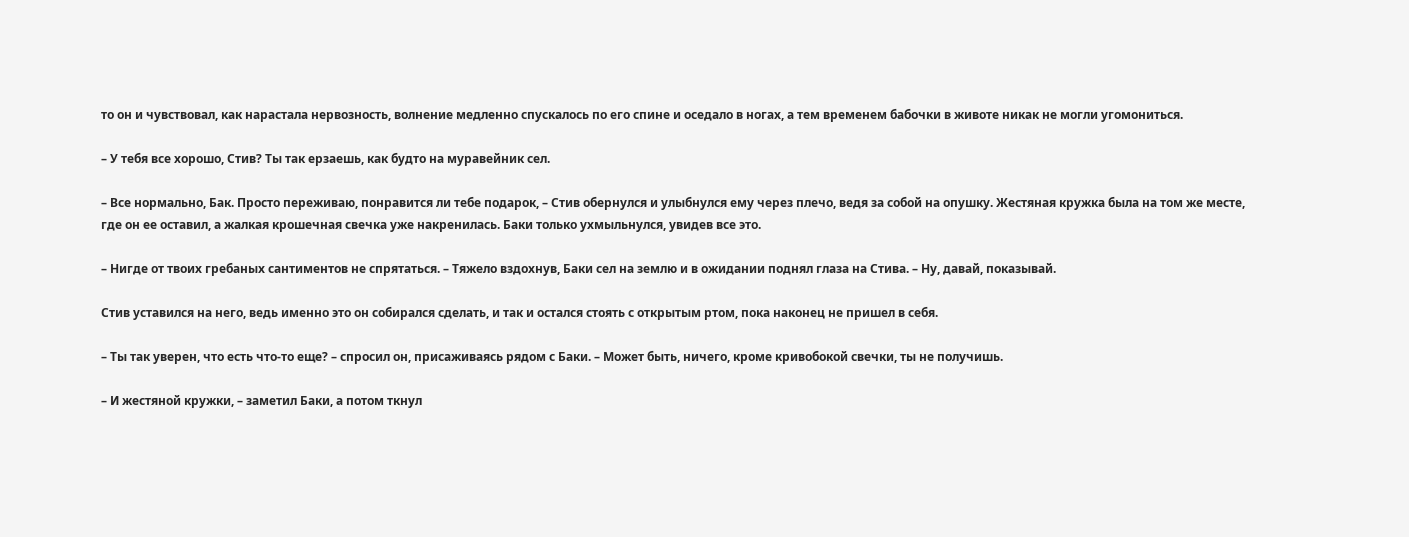то он и чувствовал, как нарастала нервозность, волнение медленно спускалось по его спине и оседало в ногах, а тем временем бабочки в животе никак не могли угомониться.

– У тебя все хорошо, Стив? Ты так ерзаешь, как будто на муравейник сел.

– Все нормально, Бак. Просто переживаю, понравится ли тебе подарок, – Стив обернулся и улыбнулся ему через плечо, ведя за собой на опушку. Жестяная кружка была на том же месте, где он ее оставил, а жалкая крошечная свечка уже накренилась. Баки только ухмыльнулся, увидев все это.

– Нигде от твоих гребаных сантиментов не спрятаться. – Тяжело вздохнув, Баки сел на землю и в ожидании поднял глаза на Стива. – Ну, давай, показывай.

Стив уставился на него, ведь именно это он собирался сделать, и так и остался стоять с открытым ртом, пока наконец не пришел в себя.

– Ты так уверен, что есть что-то еще? – спросил он, присаживаясь рядом с Баки. – Может быть, ничего, кроме кривобокой свечки, ты не получишь.

– И жестяной кружки, – заметил Баки, а потом ткнул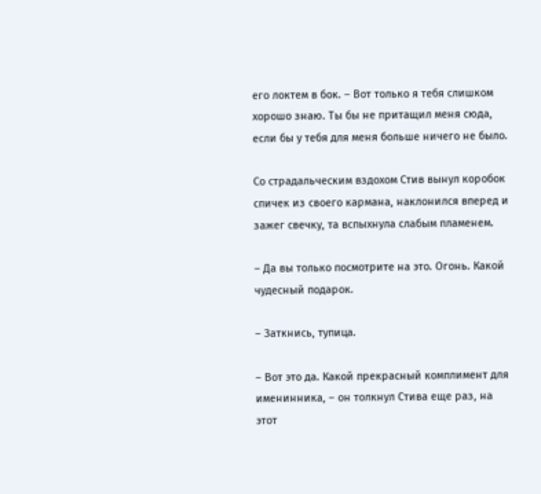его локтем в бок. – Вот только я тебя слишком хорошо знаю. Ты бы не притащил меня сюда, если бы у тебя для меня больше ничего не было.

Со страдальческим вздохом Стив вынул коробок спичек из своего кармана, наклонился вперед и зажег свечку, та вспыхнула слабым пламенем.

– Да вы только посмотрите на это. Огонь. Какой чудесный подарок.

– Заткнись, тупица.

– Вот это да. Какой прекрасный комплимент для именинника, – он толкнул Стива еще раз, на этот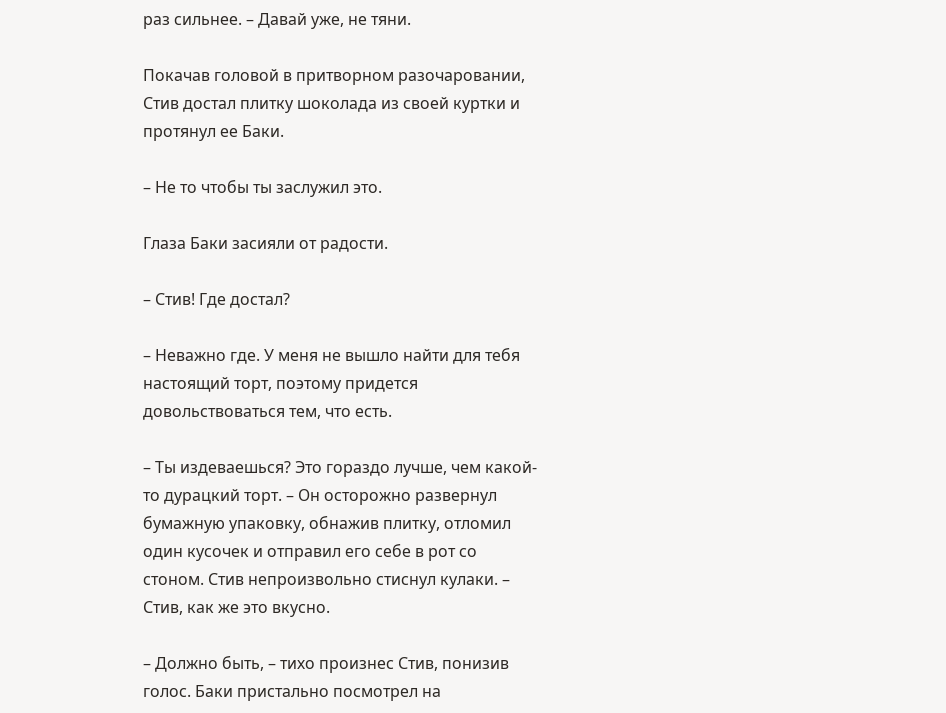раз сильнее. – Давай уже, не тяни.

Покачав головой в притворном разочаровании, Стив достал плитку шоколада из своей куртки и протянул ее Баки.

– Не то чтобы ты заслужил это.

Глаза Баки засияли от радости.

– Стив! Где достал?

– Неважно где. У меня не вышло найти для тебя настоящий торт, поэтому придется довольствоваться тем, что есть.

– Ты издеваешься? Это гораздо лучше, чем какой-то дурацкий торт. – Он осторожно развернул бумажную упаковку, обнажив плитку, отломил один кусочек и отправил его себе в рот со стоном. Стив непроизвольно стиснул кулаки. – Стив, как же это вкусно.

– Должно быть, – тихо произнес Стив, понизив голос. Баки пристально посмотрел на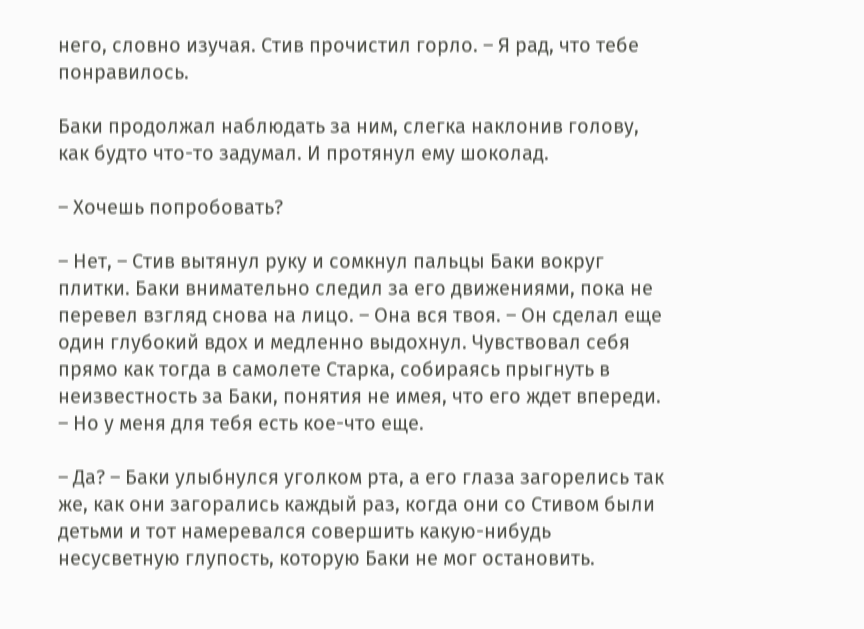него, словно изучая. Стив прочистил горло. – Я рад, что тебе понравилось.

Баки продолжал наблюдать за ним, слегка наклонив голову, как будто что-то задумал. И протянул ему шоколад.

– Хочешь попробовать?

– Нет, – Стив вытянул руку и сомкнул пальцы Баки вокруг плитки. Баки внимательно следил за его движениями, пока не перевел взгляд снова на лицо. – Она вся твоя. – Он сделал еще один глубокий вдох и медленно выдохнул. Чувствовал себя прямо как тогда в самолете Старка, собираясь прыгнуть в неизвестность за Баки, понятия не имея, что его ждет впереди. – Но у меня для тебя есть кое-что еще.

– Да? – Баки улыбнулся уголком рта, а его глаза загорелись так же, как они загорались каждый раз, когда они со Стивом были детьми и тот намеревался совершить какую-нибудь несусветную глупость, которую Баки не мог остановить.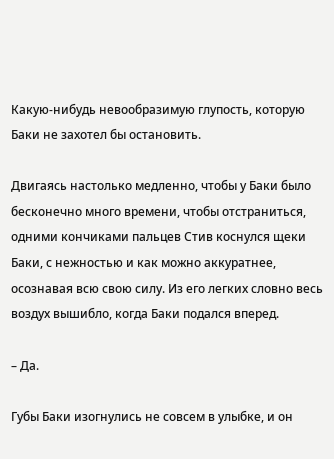Какую-нибудь невообразимую глупость, которую Баки не захотел бы остановить.

Двигаясь настолько медленно, чтобы у Баки было бесконечно много времени, чтобы отстраниться, одними кончиками пальцев Стив коснулся щеки Баки, с нежностью и как можно аккуратнее, осознавая всю свою силу. Из его легких словно весь воздух вышибло, когда Баки подался вперед.

– Да.

Губы Баки изогнулись не совсем в улыбке, и он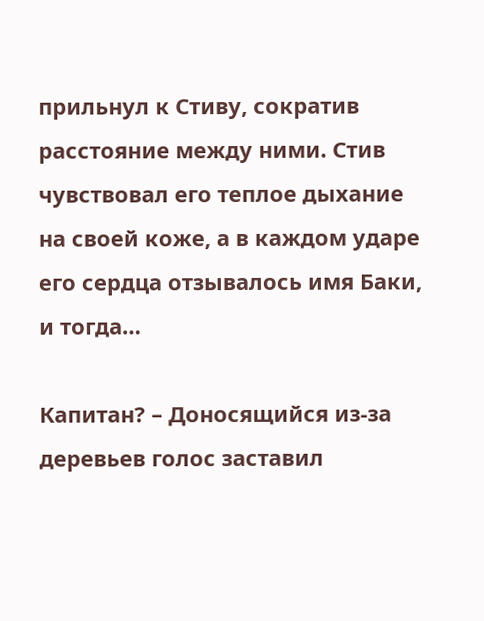прильнул к Стиву, сократив расстояние между ними. Стив чувствовал его теплое дыхание на своей коже, а в каждом ударе его сердца отзывалось имя Баки, и тогда…

Капитан? – Доносящийся из-за деревьев голос заставил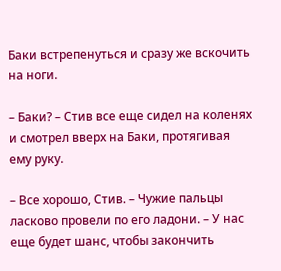Баки встрепенуться и сразу же вскочить на ноги.

– Баки? – Стив все еще сидел на коленях и смотрел вверх на Баки, протягивая ему руку.

– Все хорошо, Стив. – Чужие пальцы ласково провели по его ладони. – У нас еще будет шанс, чтобы закончить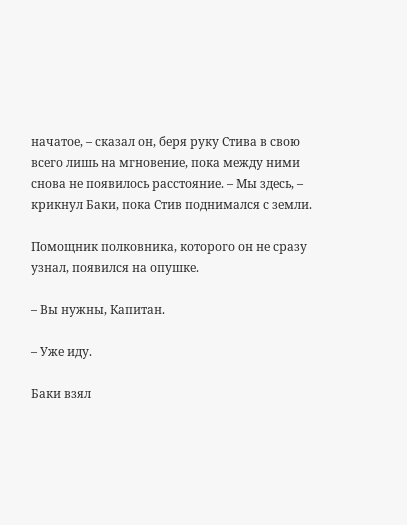начатое, – сказал он, беря руку Стива в свою всего лишь на мгновение, пока между ними снова не появилось расстояние. – Мы здесь, – крикнул Баки, пока Стив поднимался с земли.

Помощник полковника, которого он не сразу узнал, появился на опушке.

– Вы нужны, Капитан.

– Уже иду.

Баки взял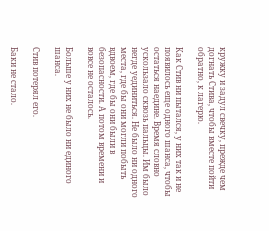кружку и задул свечку, прежде чем догнать Стива, чтобы вместе пойти обратно, к лагерю.

Как Стив ни пытался, у них так и не появилось еще одного шанса, чтобы остаться наедине. Время словно ускользало сквозь пальцы. Им было негде уединиться. Не было ни одного места, где бы они могли побыть вдвоем, где бы они были в безопасности. А потом времени и вовсе не осталось.

Больше у них не было ни единого шанса.

Стив потерял его.

Баки не стало.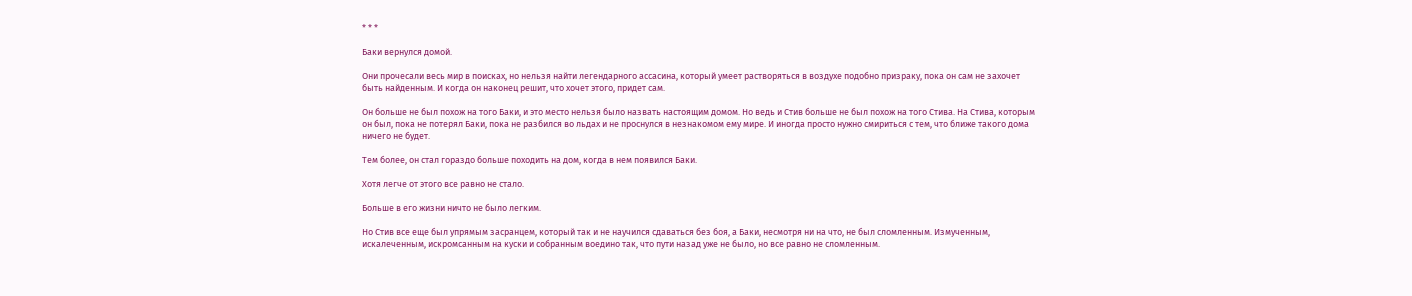* * *

Баки вернулся домой.

Они прочесали весь мир в поисках, но нельзя найти легендарного ассасина, который умеет растворяться в воздухе подобно призраку, пока он сам не захочет быть найденным. И когда он наконец решит, что хочет этого, придет сам.

Он больше не был похож на того Баки, и это место нельзя было назвать настоящим домом. Но ведь и Стив больше не был похож на того Стива. На Стива, которым он был, пока не потерял Баки, пока не разбился во льдах и не проснулся в незнакомом ему мире. И иногда просто нужно смириться с тем, что ближе такого дома ничего не будет.

Тем более, он стал гораздо больше походить на дом, когда в нем появился Баки.

Хотя легче от этого все равно не стало.

Больше в его жизни ничто не было легким.

Но Стив все еще был упрямым засранцем, который так и не научился сдаваться без боя, а Баки, несмотря ни на что, не был сломленным. Измученным, искалеченным, искромсанным на куски и собранным воедино так, что пути назад уже не было, но все равно не сломленным.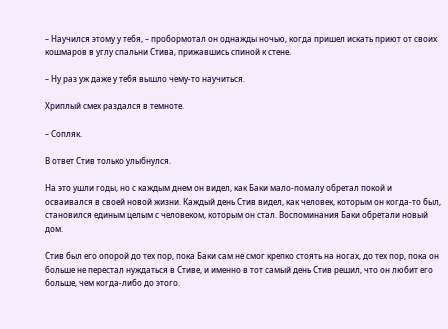– Научился этому у тебя, – пробормотал он однажды ночью, когда пришел искать приют от своих кошмаров в углу спальни Стива, прижавшись спиной к стене.

– Ну раз уж даже у тебя вышло чему-то научиться.

Хриплый смех раздался в темноте.

– Сопляк.

В ответ Стив только улыбнулся.

На это ушли годы, но с каждым днем он видел, как Баки мало-помалу обретал покой и осваивался в своей новой жизни. Каждый день Стив видел, как человек, которым он когда-то был, становился единым целым с человеком, которым он стал. Воспоминания Баки обретали новый дом.

Стив был его опорой до тех пор, пока Баки сам не смог крепко стоять на ногах, до тех пор, пока он больше не перестал нуждаться в Стиве, и именно в тот самый день Стив решил, что он любит его больше, чем когда-либо до этого.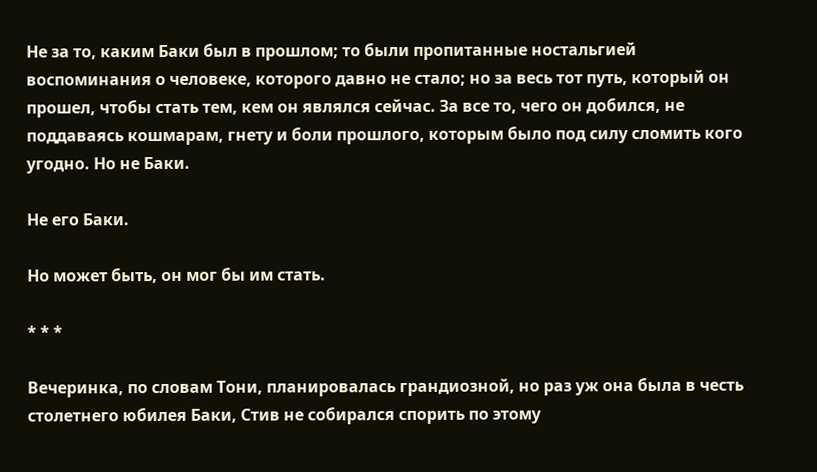Не за то, каким Баки был в прошлом; то были пропитанные ностальгией воспоминания о человеке, которого давно не стало; но за весь тот путь, который он прошел, чтобы стать тем, кем он являлся сейчас. За все то, чего он добился, не поддаваясь кошмарам, гнету и боли прошлого, которым было под силу сломить кого угодно. Но не Баки.

Не его Баки.

Но может быть, он мог бы им стать.

* * *

Вечеринка, по словам Тони, планировалась грандиозной, но раз уж она была в честь столетнего юбилея Баки, Стив не собирался спорить по этому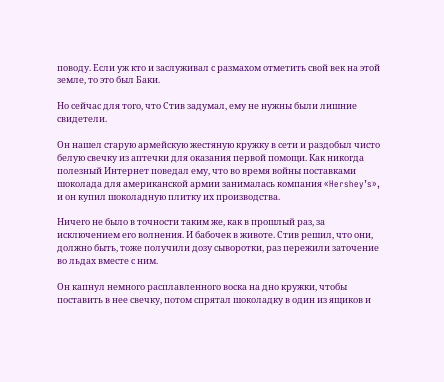поводу. Если уж кто и заслуживал с размахом отметить свой век на этой земле, то это был Баки.

Но сейчас для того, что Стив задумал, ему не нужны были лишние свидетели.

Он нашел старую армейскую жестяную кружку в сети и раздобыл чисто белую свечку из аптечки для оказания первой помощи. Как никогда полезный Интернет поведал ему, что во время войны поставками шоколада для американской армии занималась компания «Hershey’s», и он купил шоколадную плитку их производства.

Ничего не было в точности таким же, как в прошлый раз, за исключением его волнения. И бабочек в животе. Стив решил, что они, должно быть, тоже получили дозу сыворотки, раз пережили заточение во льдах вместе с ним.

Он капнул немного расплавленного воска на дно кружки, чтобы поставить в нее свечку, потом спрятал шоколадку в один из ящиков и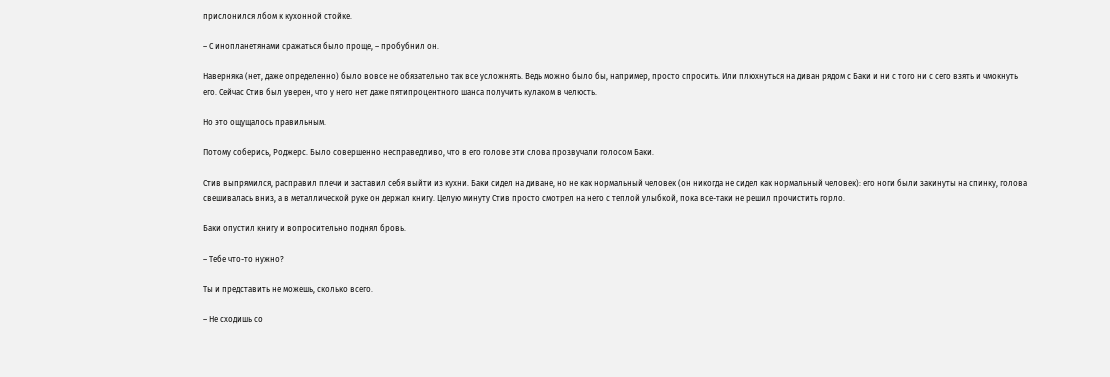прислонился лбом к кухонной стойке.

– С инопланетянами сражаться было проще, – пробубнил он.

Наверняка (нет, даже определенно) было вовсе не обязательно так все усложнять. Ведь можно было бы, например, просто спросить. Или плюхнуться на диван рядом с Баки и ни с того ни с сего взять и чмокнуть его. Сейчас Стив был уверен, что у него нет даже пятипроцентного шанса получить кулаком в челюсть.

Но это ощущалось правильным.

Потому соберись, Роджерс. Было совершенно несправедливо, что в его голове эти слова прозвучали голосом Баки.

Стив выпрямился, расправил плечи и заставил себя выйти из кухни. Баки сидел на диване, но не как нормальный человек (он никогда не сидел как нормальный человек): его ноги были закинуты на спинку, голова свешивалась вниз, а в металлической руке он держал книгу. Целую минуту Стив просто смотрел на него с теплой улыбкой, пока все-таки не решил прочистить горло.

Баки опустил книгу и вопросительно поднял бровь.

– Тебе что-то нужно?

Ты и представить не можешь, сколько всего.

– Не сходишь со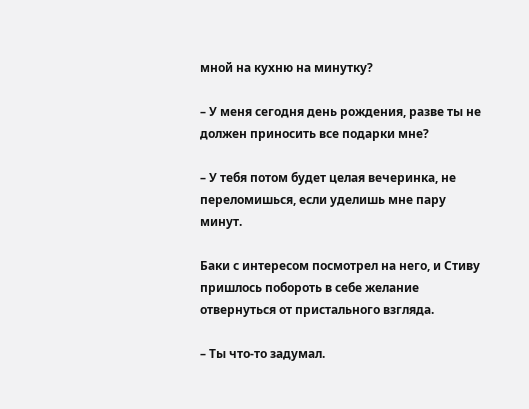мной на кухню на минутку?

– У меня сегодня день рождения, разве ты не должен приносить все подарки мне?

– У тебя потом будет целая вечеринка, не переломишься, если уделишь мне пару минут.

Баки с интересом посмотрел на него, и Стиву пришлось побороть в себе желание отвернуться от пристального взгляда.

– Ты что-то задумал.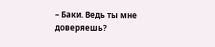– Баки. Ведь ты мне доверяешь?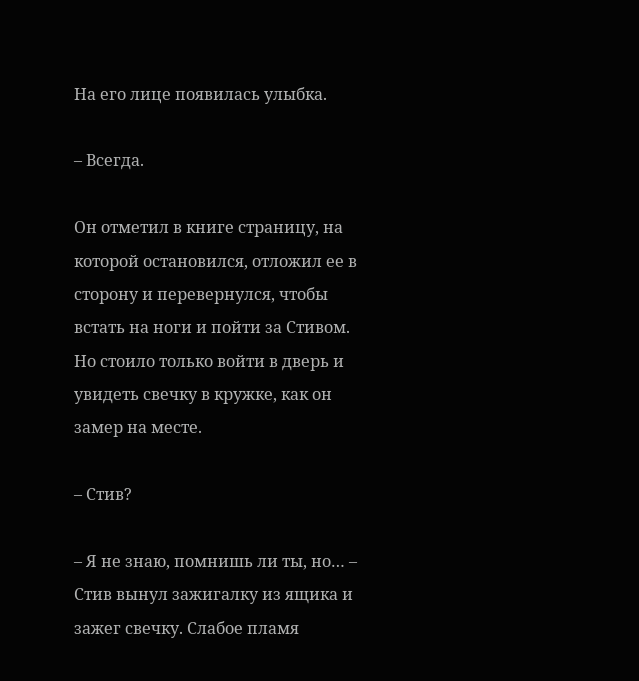На его лице появилась улыбка.

– Всегда.

Он отметил в книге страницу, на которой остановился, отложил ее в сторону и перевернулся, чтобы встать на ноги и пойти за Стивом. Но стоило только войти в дверь и увидеть свечку в кружке, как он замер на месте.

– Стив?

– Я не знаю, помнишь ли ты, но… – Стив вынул зажигалку из ящика и зажег свечку. Слабое пламя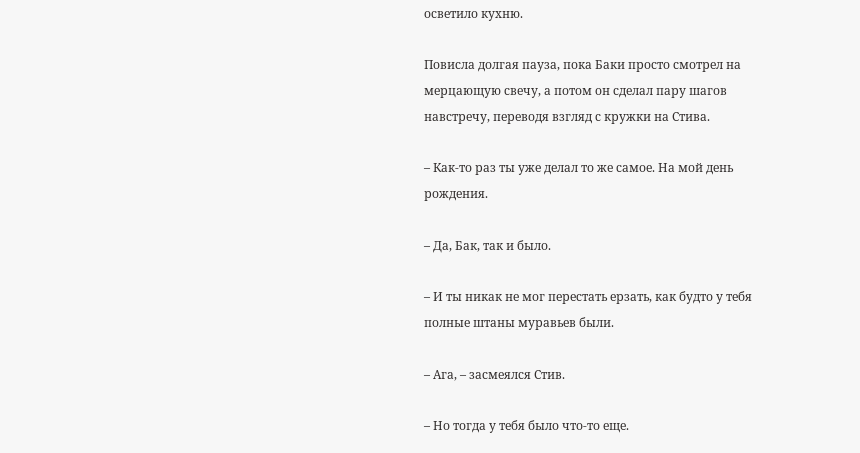осветило кухню.

Повисла долгая пауза, пока Баки просто смотрел на мерцающую свечу, а потом он сделал пару шагов навстречу, переводя взгляд с кружки на Стива.

– Как-то раз ты уже делал то же самое. На мой день рождения.

– Да, Бак, так и было.

– И ты никак не мог перестать ерзать, как будто у тебя полные штаны муравьев были.

– Ага, – засмеялся Стив.

– Но тогда у тебя было что-то еще.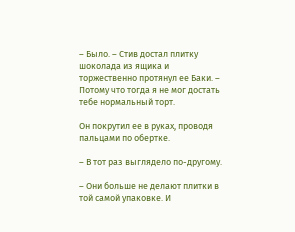– Было. – Стив достал плитку шоколада из ящика и торжественно протянул ее Баки. – Потому что тогда я не мог достать тебе нормальный торт.

Он покрутил ее в руках, проводя пальцами по обертке.

– В тот раз выглядело по-другому.

– Они больше не делают плитки в той самой упаковке. И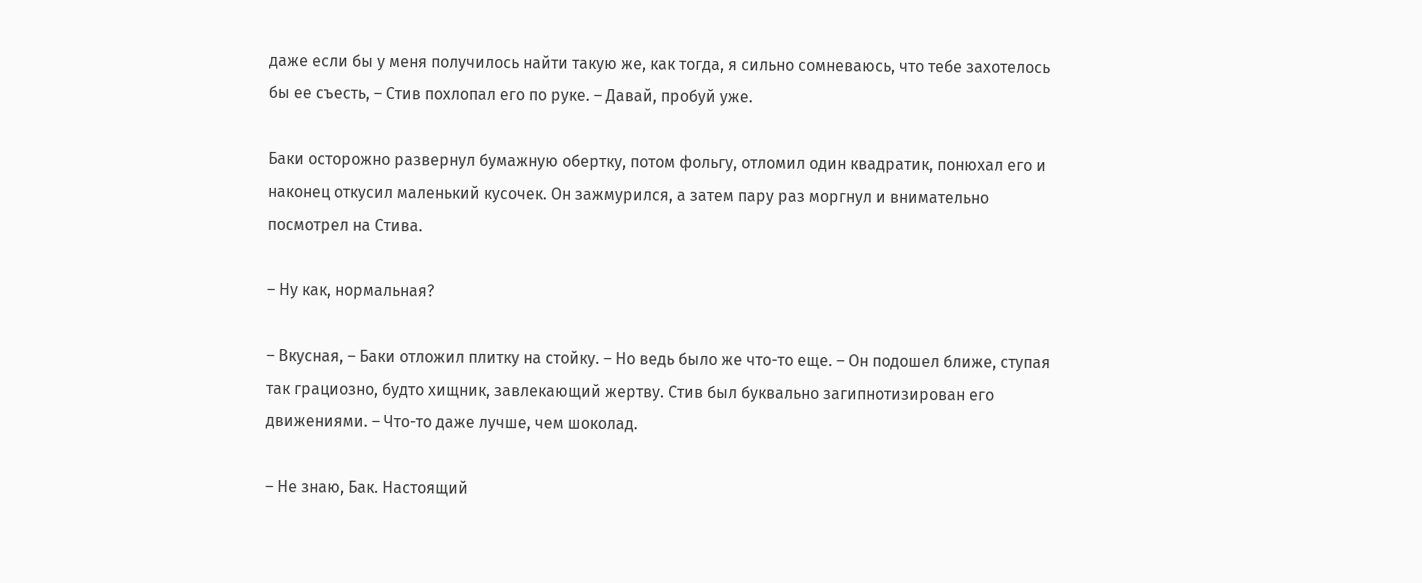даже если бы у меня получилось найти такую же, как тогда, я сильно сомневаюсь, что тебе захотелось бы ее съесть, – Стив похлопал его по руке. – Давай, пробуй уже.

Баки осторожно развернул бумажную обертку, потом фольгу, отломил один квадратик, понюхал его и наконец откусил маленький кусочек. Он зажмурился, а затем пару раз моргнул и внимательно посмотрел на Стива.

– Ну как, нормальная?

– Вкусная, – Баки отложил плитку на стойку. – Но ведь было же что-то еще. – Он подошел ближе, ступая так грациозно, будто хищник, завлекающий жертву. Стив был буквально загипнотизирован его движениями. – Что-то даже лучше, чем шоколад.

– Не знаю, Бак. Настоящий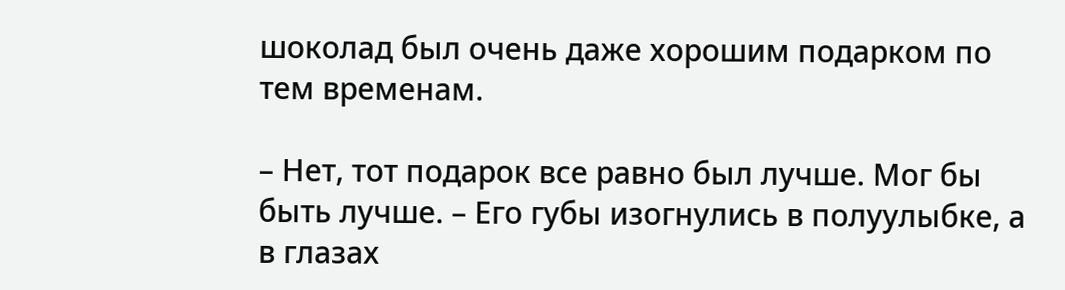шоколад был очень даже хорошим подарком по тем временам.

– Нет, тот подарок все равно был лучше. Мог бы быть лучше. – Его губы изогнулись в полуулыбке, а в глазах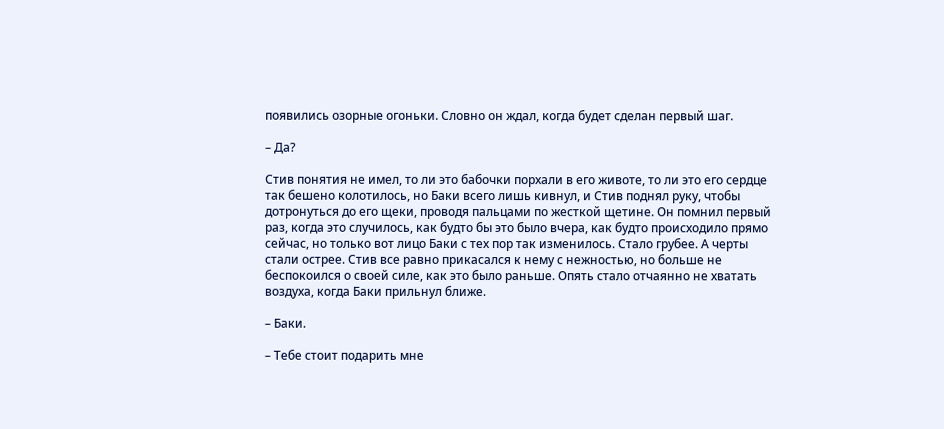появились озорные огоньки. Словно он ждал, когда будет сделан первый шаг.

– Да?

Стив понятия не имел, то ли это бабочки порхали в его животе, то ли это его сердце так бешено колотилось, но Баки всего лишь кивнул, и Стив поднял руку, чтобы дотронуться до его щеки, проводя пальцами по жесткой щетине. Он помнил первый раз, когда это случилось, как будто бы это было вчера, как будто происходило прямо сейчас, но только вот лицо Баки с тех пор так изменилось. Стало грубее. А черты стали острее. Стив все равно прикасался к нему с нежностью, но больше не беспокоился о своей силе, как это было раньше. Опять стало отчаянно не хватать воздуха, когда Баки прильнул ближе.

– Баки.

– Тебе стоит подарить мне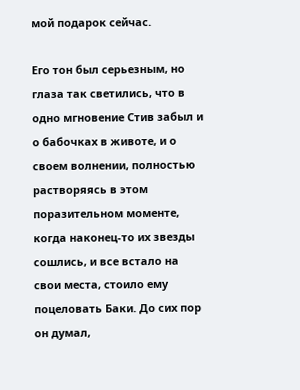мой подарок сейчас.

Его тон был серьезным, но глаза так светились, что в одно мгновение Стив забыл и о бабочках в животе, и о своем волнении, полностью растворяясь в этом поразительном моменте, когда наконец-то их звезды сошлись, и все встало на свои места, стоило ему поцеловать Баки. До сих пор он думал,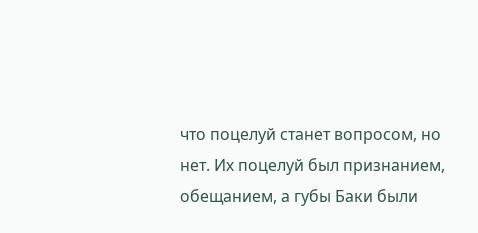что поцелуй станет вопросом, но нет. Их поцелуй был признанием, обещанием, а губы Баки были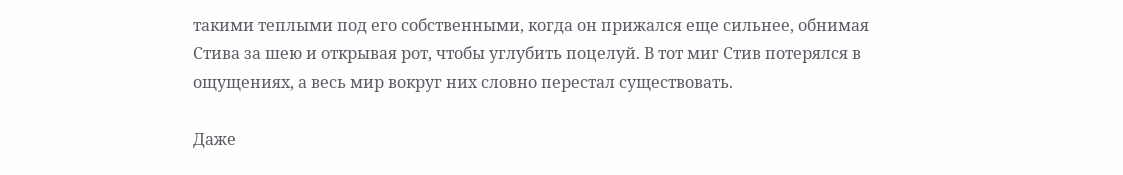такими теплыми под его собственными, когда он прижался еще сильнее, обнимая Стива за шею и открывая рот, чтобы углубить поцелуй. В тот миг Стив потерялся в ощущениях, а весь мир вокруг них словно перестал существовать.

Даже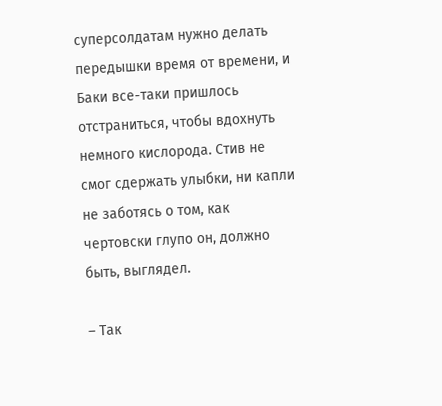суперсолдатам нужно делать передышки время от времени, и Баки все-таки пришлось отстраниться, чтобы вдохнуть немного кислорода. Стив не смог сдержать улыбки, ни капли не заботясь о том, как чертовски глупо он, должно быть, выглядел.

– Так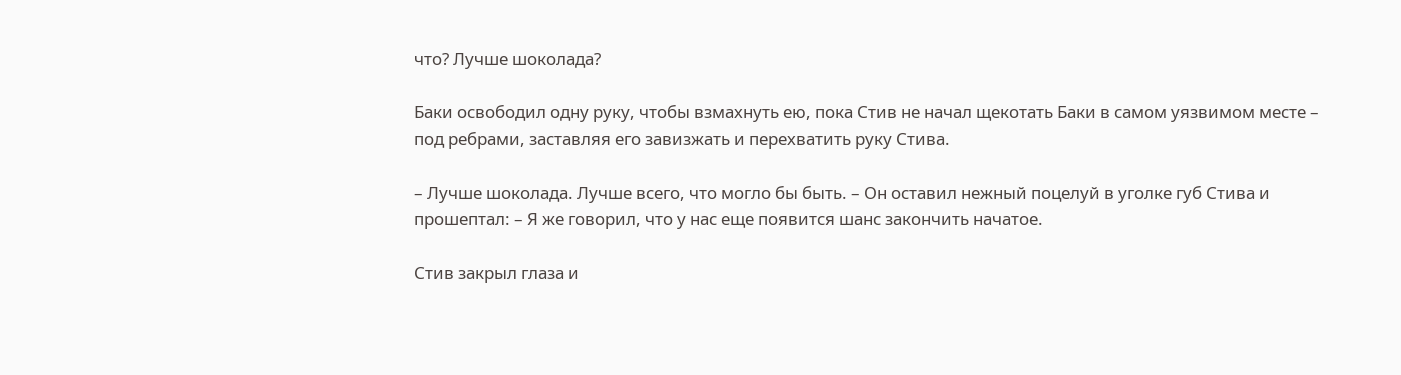что? Лучше шоколада?

Баки освободил одну руку, чтобы взмахнуть ею, пока Стив не начал щекотать Баки в самом уязвимом месте – под ребрами, заставляя его завизжать и перехватить руку Стива.

– Лучше шоколада. Лучше всего, что могло бы быть. – Он оставил нежный поцелуй в уголке губ Стива и прошептал: – Я же говорил, что у нас еще появится шанс закончить начатое.

Стив закрыл глаза и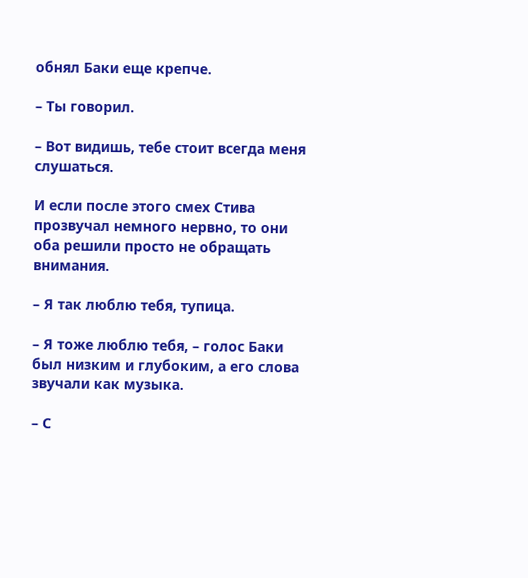обнял Баки еще крепче.

– Ты говорил.

– Вот видишь, тебе стоит всегда меня слушаться.

И если после этого смех Стива прозвучал немного нервно, то они оба решили просто не обращать внимания.

– Я так люблю тебя, тупица.

– Я тоже люблю тебя, – голос Баки был низким и глубоким, а его слова звучали как музыка.

– С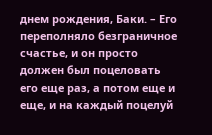днем рождения, Баки. – Его переполняло безграничное счастье, и он просто должен был поцеловать его еще раз, а потом еще и еще, и на каждый поцелуй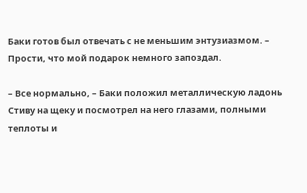Баки готов был отвечать с не меньшим энтузиазмом. – Прости, что мой подарок немного запоздал.

– Все нормально, – Баки положил металлическую ладонь Стиву на щеку и посмотрел на него глазами, полными теплоты и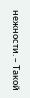нежности. – Такой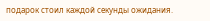подарок стоил каждой секунды ожидания.